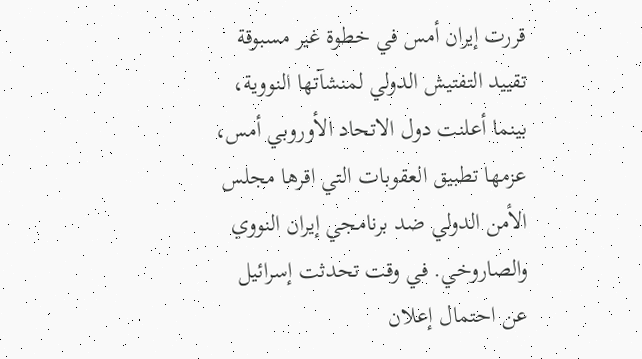قررت إيران أمس في خطوة غير مسبوقة تقييد التفتيش الدولي لمنشآتها النووية، بينما أعلنت دول الاتحاد الأوروبي أمس، عزمها تطبيق العقوبات التي اقرها مجلس الأمن الدولي ضد برنامجي إيران النووي والصاروخي. في وقت تحدثت إسرائيل عن احتمال إعلان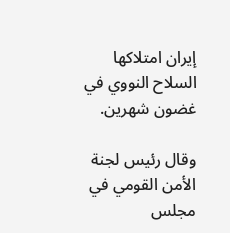إيران امتلاكها السلاح النووي في غضون شهرين.

وقال رئيس لجنة الأمن القومي في مجلس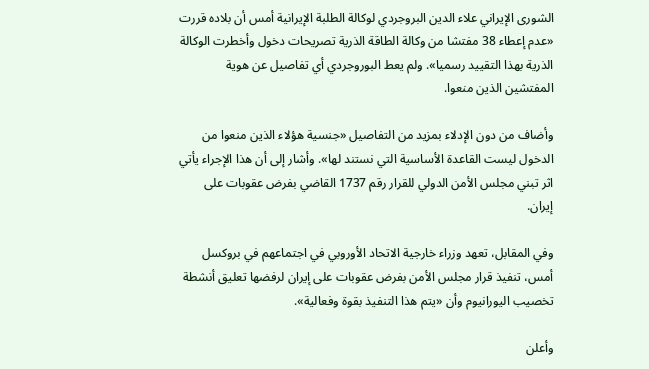الشورى الإيراني علاء الدين البروجردي لوكالة الطلبة الإيرانية أمس أن بلاده قررت «عدم إعطاء 38 مفتشا من وكالة الطاقة الذرية تصريحات دخول وأخطرت الوكالة الذرية بهذا التقييد رسميا». ولم يعط البوروجردي أي تفاصيل عن هوية المفتشين الذين منعوا.

وأضاف من دون الإدلاء بمزيد من التفاصيل «جنسية هؤلاء الذين منعوا من الدخول ليست القاعدة الأساسية التي نستند لها». وأشار إلى أن هذا الإجراء يأتي اثر تبني مجلس الأمن الدولي للقرار رقم 1737 القاضي بفرض عقوبات على إيران.

وفي المقابل، تعهد وزراء خارجية الاتحاد الأوروبي في اجتماعهم في بروكسل أمس، تنفيذ قرار مجلس الأمن بفرض عقوبات على إيران لرفضها تعليق أنشطة تخصيب اليورانيوم وأن «يتم هذا التنفيذ بقوة وفعالية».

وأعلن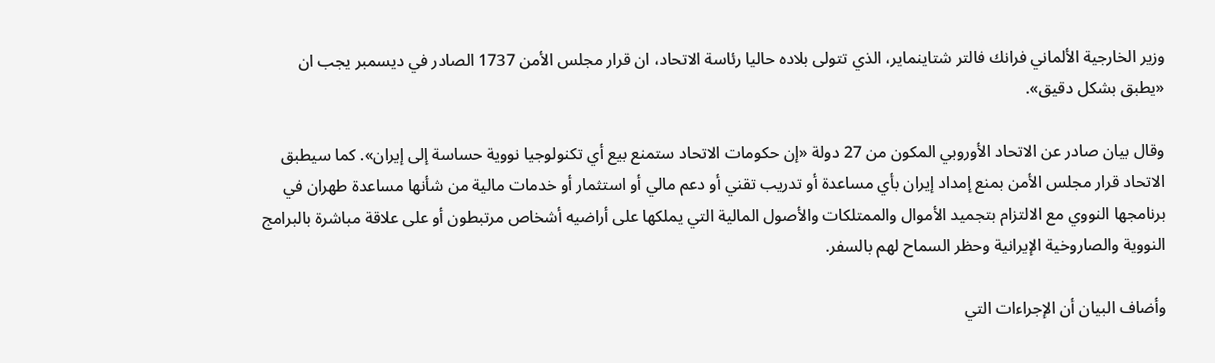وزير الخارجية الألماني فرانك فالتر شتاينماير، الذي تتولى بلاده حاليا رئاسة الاتحاد، ان قرار مجلس الأمن 1737 الصادر في ديسمبر يجب ان «يطبق بشكل دقيق».

وقال بيان صادر عن الاتحاد الأوروبي المكون من 27 دولة «إن حكومات الاتحاد ستمنع بيع أي تكنولوجيا نووية حساسة إلى إيران». كما سيطبق الاتحاد قرار مجلس الأمن بمنع إمداد إيران بأي مساعدة أو تدريب تقني أو دعم مالي أو استثمار أو خدمات مالية من شأنها مساعدة طهران في برنامجها النووي مع الالتزام بتجميد الأموال والممتلكات والأصول المالية التي يملكها على أراضيه أشخاص مرتبطون أو على علاقة مباشرة بالبرامج النووية والصاروخية الإيرانية وحظر السماح لهم بالسفر.

وأضاف البيان أن الإجراءات التي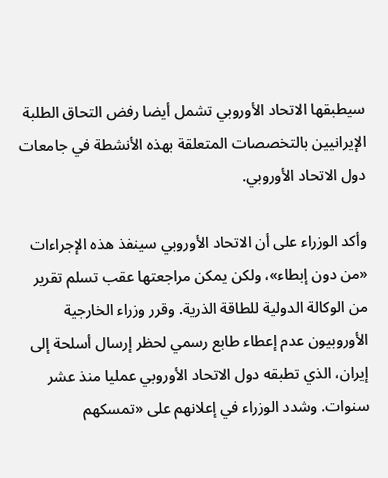سيطبقها الاتحاد الأوروبي تشمل أيضا رفض التحاق الطلبة الإيرانيين بالتخصصات المتعلقة بهذه الأنشطة في جامعات دول الاتحاد الأوروبي.

وأكد الوزراء على أن الاتحاد الأوروبي سينفذ هذه الإجراءات «من دون إبطاء»، ولكن يمكن مراجعتها عقب تسلم تقرير من الوكالة الدولية للطاقة الذرية. وقرر وزراء الخارجية الأوروبيون عدم إعطاء طابع رسمي لحظر إرسال أسلحة إلى إيران، الذي تطبقه دول الاتحاد الأوروبي عمليا منذ عشر سنوات. وشدد الوزراء في إعلانهم على «تمسكهم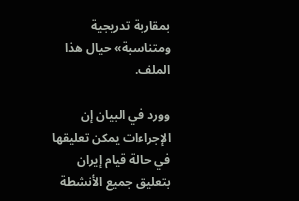بمقاربة تدريجية ومتناسبة» حيال هذا الملف.

وورد في البيان إن الإجراءات يمكن تعليقها في حالة قيام إيران بتعليق جميع الأنشطة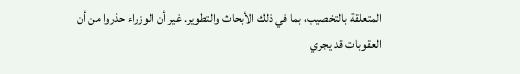المتعلقة بالتخصيب، بما في ذلك الأبحاث والتطوير. غير أن الوزراء حذروا من أن العقوبات قد يجري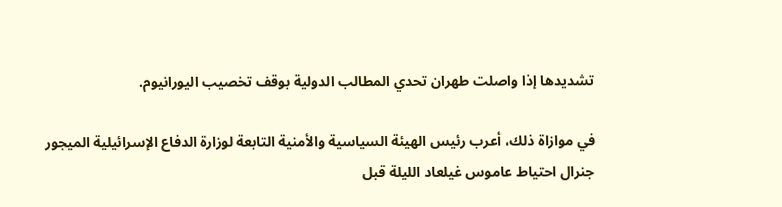تشديدها إذا واصلت طهران تحدي المطالب الدولية بوقف تخصيب اليورانيوم.

في موازاة ذلك، أعرب رئيس الهيئة السياسية والأمنية التابعة لوزارة الدفاع الإسرائيلية الميجور جنرال احتياط عاموس غيلعاد الليلة قبل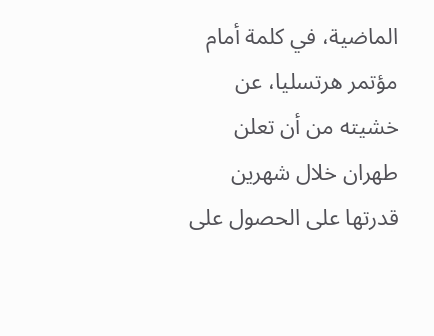الماضية، في كلمة أمام مؤتمر هرتسليا، عن خشيته من أن تعلن طهران خلال شهرين قدرتها على الحصول على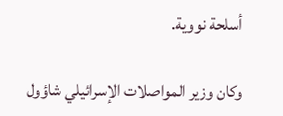أسلحة نووية.

وكان وزير المواصلات الإسرائيلي شاؤول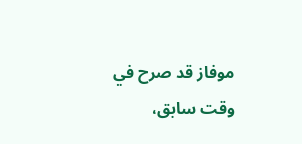موفاز قد صرح في وقت سابق،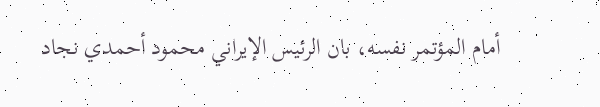أمام المؤتمر نفسه، بان الرئيس الإيراني محمود أحمدي نجاد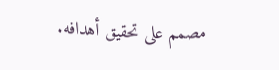مصمم على تحقيق أهدافه.